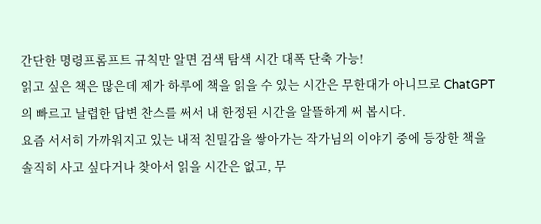간단한 명령프롬프트 규칙만 알면 검색 탐색 시간 대폭 단축 가능!
읽고 싶은 책은 많은데 제가 하루에 책을 읽을 수 있는 시간은 무한대가 아니므로 ChatGPT의 빠르고 날렵한 답변 찬스를 써서 내 한정된 시간을 알뜰하게 써 봅시다.
요즘 서서히 가까워지고 있는 내적 친밀감을 쌓아가는 작가님의 이야기 중에 등장한 책을 솔직히 사고 싶다거나 찾아서 읽을 시간은 없고, 무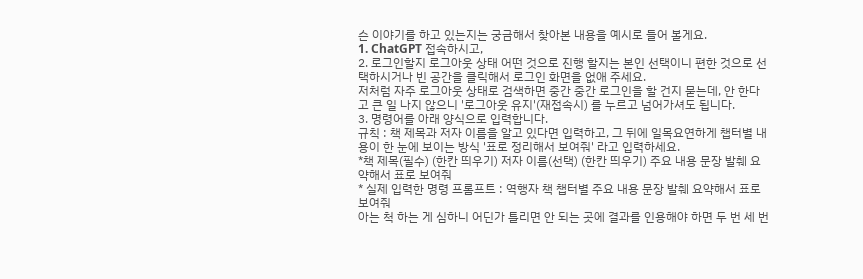슨 이야기를 하고 있는지는 궁금해서 찾아본 내용을 예시로 들어 볼게요.
1. ChatGPT 접속하시고,
2. 로그인할지 로그아웃 상태 어떤 것으로 진행 할지는 본인 선택이니 편한 것으로 선택하시거나 빈 공간을 클릭해서 로그인 화면을 없애 주세요.
저처럼 자주 로그아웃 상태로 검색하면 중간 중간 로그인을 할 건지 묻는데, 안 한다고 큰 일 나지 않으니 '로그아웃 유지'(재접속시) 를 누르고 넘어가셔도 됩니다.
3. 명령어를 아래 양식으로 입력합니다.
규칙 : 책 제목과 저자 이름을 알고 있다면 입력하고, 그 뒤에 일목요연하게 챕터별 내용이 한 눈에 보이는 방식 '표로 정리해서 보여줘' 라고 입력하세요.
*책 제목(필수) (한칸 띄우기) 저자 이름(선택) (한칸 띄우기) 주요 내용 문장 발췌 요약해서 표로 보여줘
* 실제 입력한 명령 프롬프트 : 역행자 책 챕터별 주요 내용 문장 발췌 요약해서 표로 보여줘
아는 척 하는 게 심하니 어딘가 틀리면 안 되는 곳에 결과를 인용해야 하면 두 번 세 번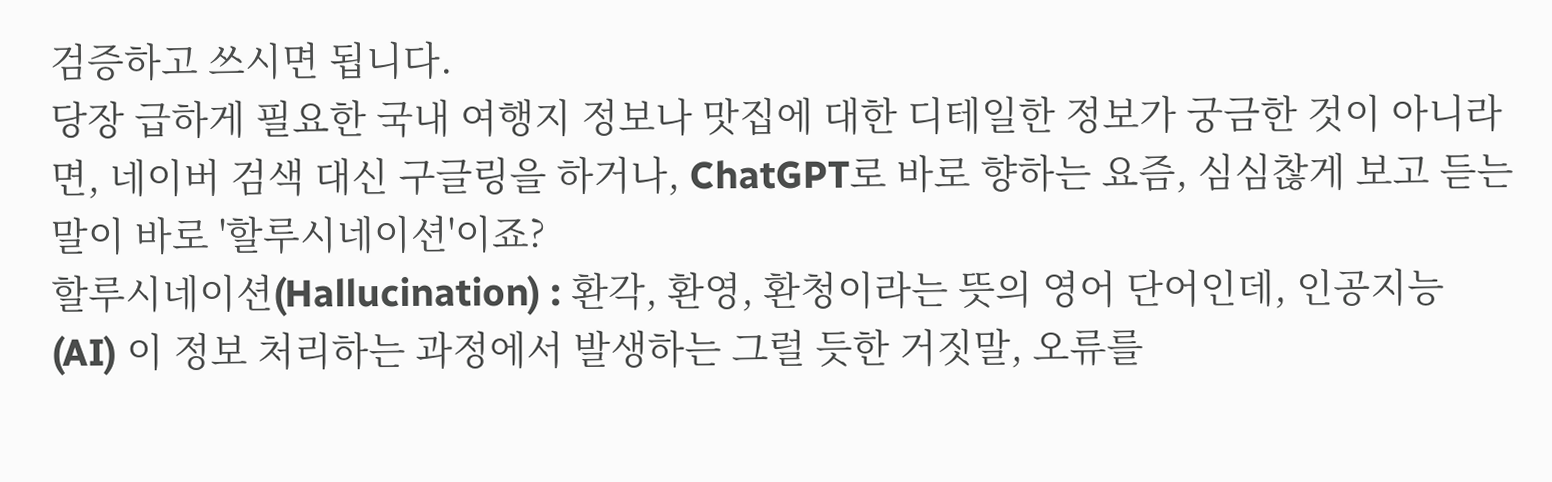검증하고 쓰시면 됩니다.
당장 급하게 필요한 국내 여행지 정보나 맛집에 대한 디테일한 정보가 궁금한 것이 아니라면, 네이버 검색 대신 구글링을 하거나, ChatGPT로 바로 향하는 요즘, 심심찮게 보고 듣는 말이 바로 '할루시네이션'이죠?
할루시네이션(Hallucination) : 환각, 환영, 환청이라는 뜻의 영어 단어인데, 인공지능 (AI) 이 정보 처리하는 과정에서 발생하는 그럴 듯한 거짓말, 오류를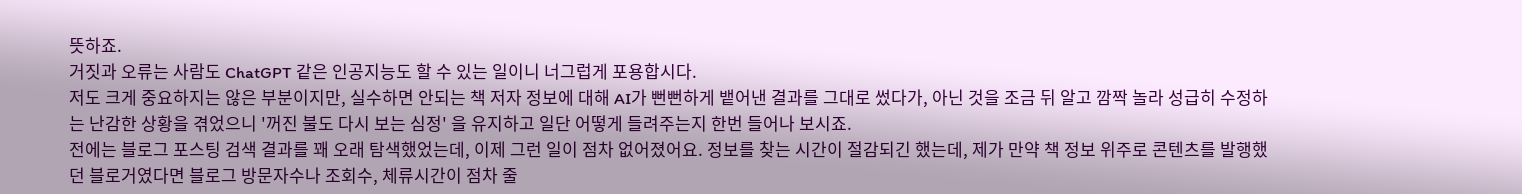뜻하죠.
거짓과 오류는 사람도 ChatGPT 같은 인공지능도 할 수 있는 일이니 너그럽게 포용합시다.
저도 크게 중요하지는 않은 부분이지만, 실수하면 안되는 책 저자 정보에 대해 AI가 뻔뻔하게 뱉어낸 결과를 그대로 썼다가, 아닌 것을 조금 뒤 알고 깜짝 놀라 성급히 수정하는 난감한 상황을 겪었으니 '꺼진 불도 다시 보는 심정' 을 유지하고 일단 어떻게 들려주는지 한번 들어나 보시죠.
전에는 블로그 포스팅 검색 결과를 꽤 오래 탐색했었는데, 이제 그런 일이 점차 없어졌어요. 정보를 찾는 시간이 절감되긴 했는데, 제가 만약 책 정보 위주로 콘텐츠를 발행했던 블로거였다면 블로그 방문자수나 조회수, 체류시간이 점차 줄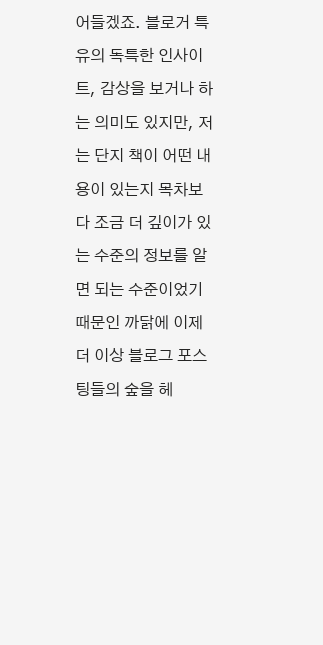어들겠죠. 블로거 특유의 독특한 인사이트, 감상을 보거나 하는 의미도 있지만, 저는 단지 책이 어떤 내용이 있는지 목차보다 조금 더 깊이가 있는 수준의 정보를 알면 되는 수준이었기 때문인 까닭에 이제 더 이상 블로그 포스팅들의 숲을 헤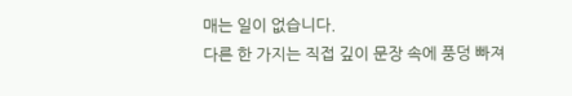매는 일이 없습니다.
다른 한 가지는 직접 깊이 문장 속에 풍덩 빠져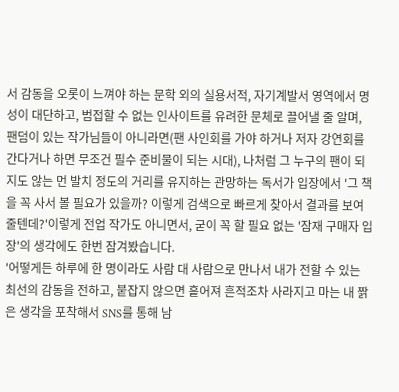서 감동을 오롯이 느껴야 하는 문학 외의 실용서적, 자기계발서 영역에서 명성이 대단하고, 범접할 수 없는 인사이트를 유려한 문체로 끌어낼 줄 알며, 팬덤이 있는 작가님들이 아니라면(팬 사인회를 가야 하거나 저자 강연회를 간다거나 하면 무조건 필수 준비물이 되는 시대), 나처럼 그 누구의 팬이 되지도 않는 먼 발치 정도의 거리를 유지하는 관망하는 독서가 입장에서 '그 책을 꼭 사서 볼 필요가 있을까? 이렇게 검색으로 빠르게 찾아서 결과를 보여줄텐데?'이렇게 전업 작가도 아니면서, 굳이 꼭 할 필요 없는 '잠재 구매자 입장'의 생각에도 한번 잠겨봤습니다.
'어떻게든 하루에 한 명이라도 사람 대 사람으로 만나서 내가 전할 수 있는 최선의 감동을 전하고, 붙잡지 않으면 흩어져 흔적조차 사라지고 마는 내 짥은 생각을 포착해서 SNS를 통해 남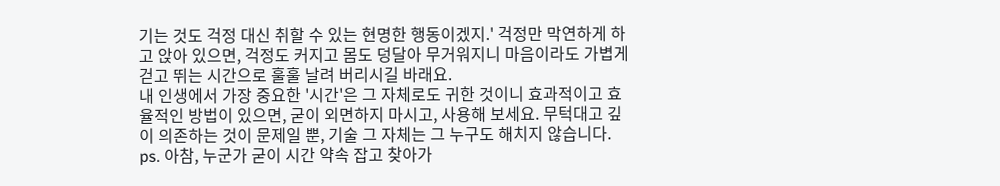기는 것도 걱정 대신 취할 수 있는 현명한 행동이겠지.' 걱정만 막연하게 하고 앉아 있으면, 걱정도 커지고 몸도 덩달아 무거워지니 마음이라도 가볍게 걷고 뛰는 시간으로 훌훌 날려 버리시길 바래요.
내 인생에서 가장 중요한 '시간'은 그 자체로도 귀한 것이니 효과적이고 효율적인 방법이 있으면, 굳이 외면하지 마시고, 사용해 보세요. 무턱대고 깊이 의존하는 것이 문제일 뿐, 기술 그 자체는 그 누구도 해치지 않습니다.
ps. 아참, 누군가 굳이 시간 약속 잡고 찾아가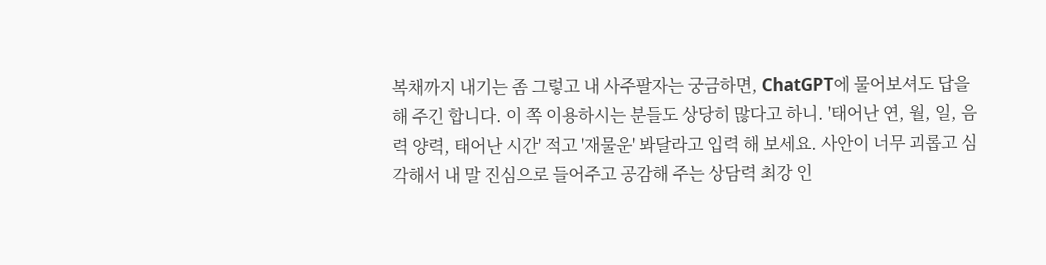복채까지 내기는 좀 그렇고 내 사주팔자는 궁금하면, ChatGPT에 물어보셔도 답을 해 주긴 합니다. 이 쪽 이용하시는 분들도 상당히 많다고 하니. '태어난 연, 월, 일, 음력 양력, 태어난 시간' 적고 '재물운' 봐달라고 입력 해 보세요. 사안이 너무 괴롭고 심각해서 내 말 진심으로 들어주고 공감해 주는 상담력 최강 인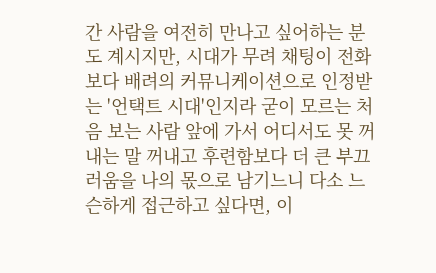간 사람을 여전히 만나고 싶어하는 분도 계시지만, 시대가 무려 채팅이 전화보다 배려의 커뮤니케이션으로 인정받는 '언택트 시대'인지라 굳이 모르는 처음 보는 사람 앞에 가서 어디서도 못 꺼내는 말 꺼내고 후련함보다 더 큰 부끄러움을 나의 몫으로 남기느니 다소 느슨하게 접근하고 싶다면, 이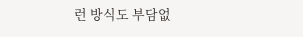런 방식도 부담없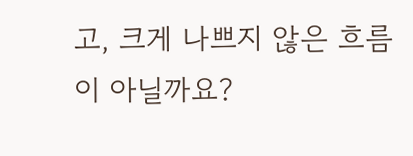고, 크게 나쁘지 않은 흐름이 아닐까요?